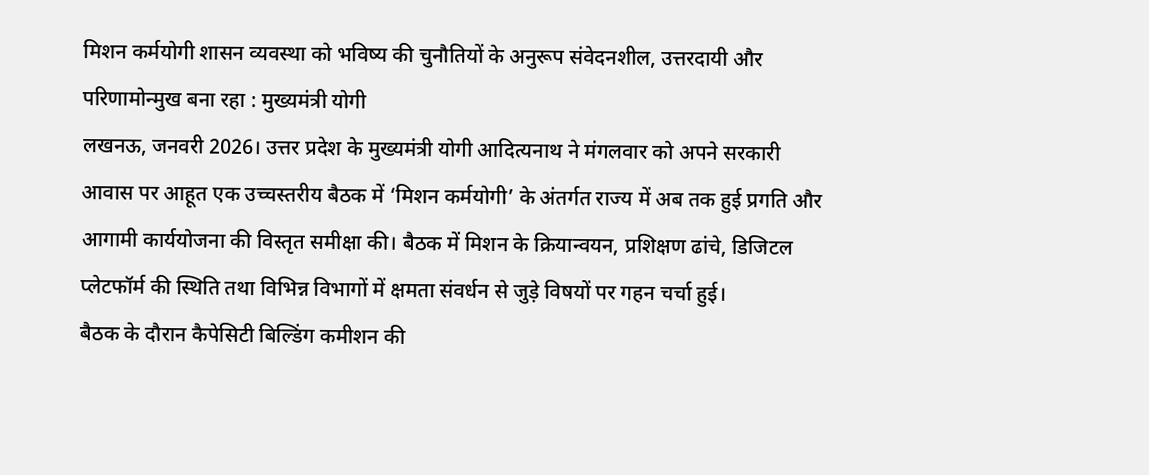मिशन कर्मयोगी शासन व्यवस्था को भविष्य की चुनौतियों के अनुरूप संवेदनशील, उत्तरदायी और परिणामोन्मुख बना रहा : मुख्यमंत्री योगी
लखनऊ, जनवरी 2026। उत्तर प्रदेश के मुख्यमंत्री योगी आदित्यनाथ ने मंगलवार को अपने सरकारी आवास पर आहूत एक उच्चस्तरीय बैठक में ‘मिशन कर्मयोगी’ के अंतर्गत राज्य में अब तक हुई प्रगति और आगामी कार्ययोजना की विस्तृत समीक्षा की। बैठक में मिशन के क्रियान्वयन, प्रशिक्षण ढांचे, डिजिटल प्लेटफॉर्म की स्थिति तथा विभिन्न विभागों में क्षमता संवर्धन से जुड़े विषयों पर गहन चर्चा हुई।
बैठक के दौरान कैपेसिटी बिल्डिंग कमीशन की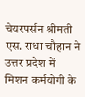चेयरपर्सन श्रीमती एस. राधा चौहान ने उत्तर प्रदेश में मिशन कर्मयोगी के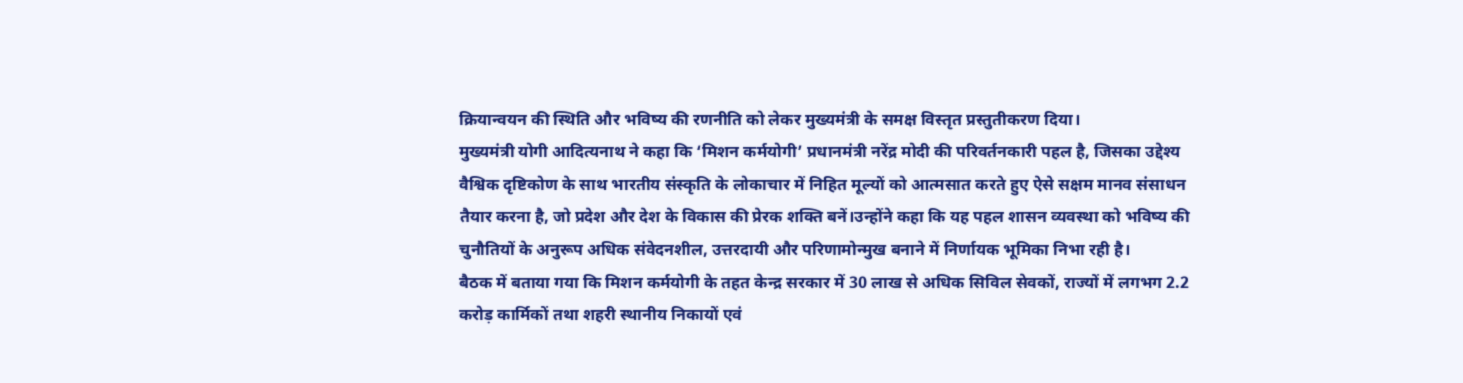क्रियान्वयन की स्थिति और भविष्य की रणनीति को लेकर मुख्यमंत्री के समक्ष विस्तृत प्रस्तुतीकरण दिया।
मुख्यमंत्री योगी आदित्यनाथ ने कहा कि ‘मिशन कर्मयोगी’ प्रधानमंत्री नरेंद्र मोदी की परिवर्तनकारी पहल है, जिसका उद्देश्य वैश्विक दृष्टिकोण के साथ भारतीय संस्कृति के लोकाचार में निहित मूल्यों को आत्मसात करते हुए ऐसे सक्षम मानव संसाधन तैयार करना है, जो प्रदेश और देश के विकास की प्रेरक शक्ति बनें।उन्होंने कहा कि यह पहल शासन व्यवस्था को भविष्य की चुनौतियों के अनुरूप अधिक संवेदनशील, उत्तरदायी और परिणामोन्मुख बनाने में निर्णायक भूमिका निभा रही है।
बैठक में बताया गया कि मिशन कर्मयोगी के तहत केन्द्र सरकार में 30 लाख से अधिक सिविल सेवकों, राज्यों में लगभग 2.2 करोड़ कार्मिकों तथा शहरी स्थानीय निकायों एवं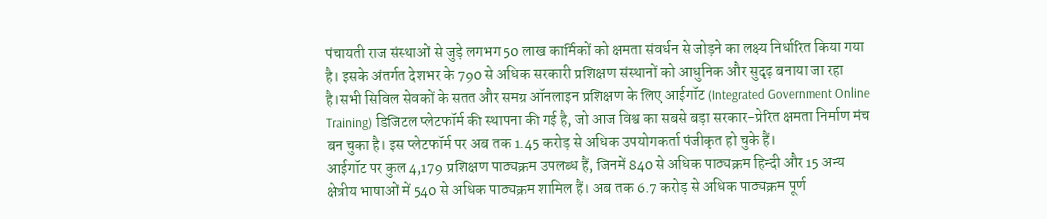पंचायती राज संस्थाओं से जुड़े लगभग 50 लाख कार्मिकों को क्षमता संवर्धन से जोड़ने का लक्ष्य निर्धारित किया गया है। इसके अंतर्गत देशभर के 790 से अधिक सरकारी प्रशिक्षण संस्थानों को आधुनिक और सुदृढ़ बनाया जा रहा है।सभी सिविल सेवकों के सतत और समग्र ऑनलाइन प्रशिक्षण के लिए आईगॉट (Integrated Government Online Training) डिजिटल प्लेटफॉर्म की स्थापना की गई है, जो आज विश्व का सबसे बड़ा सरकार-प्रेरित क्षमता निर्माण मंच बन चुका है। इस प्लेटफॉर्म पर अब तक 1.45 करोड़ से अधिक उपयोगकर्ता पंजीकृत हो चुके हैं।
आईगॉट पर कुल 4,179 प्रशिक्षण पाठ्यक्रम उपलब्ध हैं, जिनमें 840 से अधिक पाठ्यक्रम हिन्दी और 15 अन्य क्षेत्रीय भाषाओं में 540 से अधिक पाठ्यक्रम शामिल हैं। अब तक 6.7 करोड़ से अधिक पाठ्यक्रम पूर्ण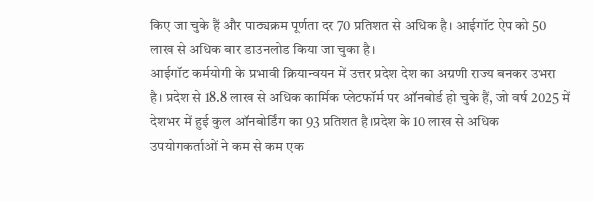किए जा चुके हैं और पाठ्यक्रम पूर्णता दर 70 प्रतिशत से अधिक है। आईगॉट ऐप को 50 लाख से अधिक बार डाउनलोड किया जा चुका है।
आईगॉट कर्मयोगी के प्रभावी क्रियान्वयन में उत्तर प्रदेश देश का अग्रणी राज्य बनकर उभरा है। प्रदेश से 18.8 लाख से अधिक कार्मिक प्लेटफॉर्म पर ऑनबोर्ड हो चुके हैं, जो वर्ष 2025 में देशभर में हुई कुल ऑनबोर्डिंग का 93 प्रतिशत है।प्रदेश के 10 लाख से अधिक उपयोगकर्ताओं ने कम से कम एक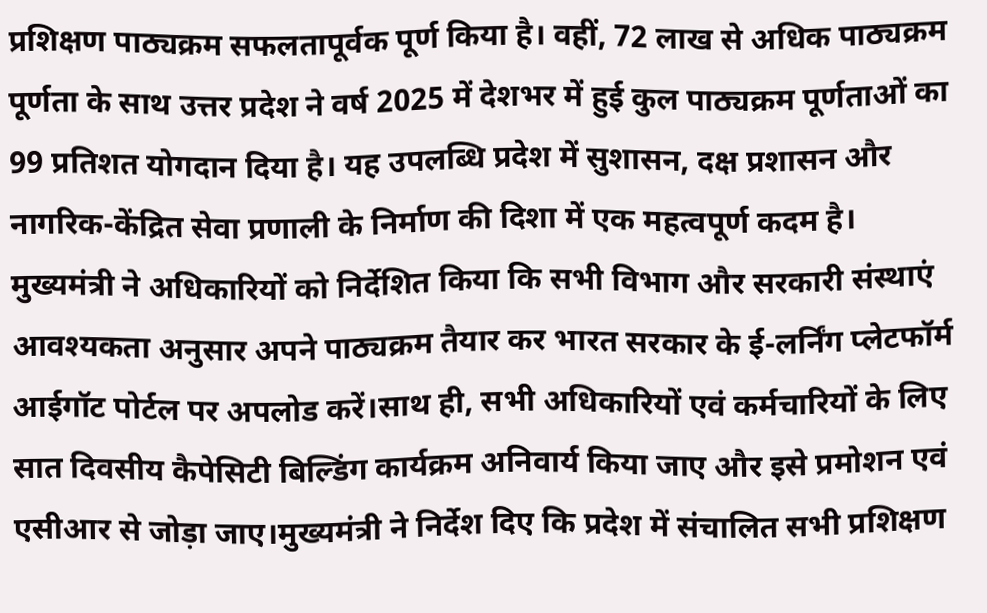प्रशिक्षण पाठ्यक्रम सफलतापूर्वक पूर्ण किया है। वहीं, 72 लाख से अधिक पाठ्यक्रम पूर्णता के साथ उत्तर प्रदेश ने वर्ष 2025 में देशभर में हुई कुल पाठ्यक्रम पूर्णताओं का 99 प्रतिशत योगदान दिया है। यह उपलब्धि प्रदेश में सुशासन, दक्ष प्रशासन और नागरिक-केंद्रित सेवा प्रणाली के निर्माण की दिशा में एक महत्वपूर्ण कदम है।
मुख्यमंत्री ने अधिकारियों को निर्देशित किया कि सभी विभाग और सरकारी संस्थाएं आवश्यकता अनुसार अपने पाठ्यक्रम तैयार कर भारत सरकार के ई-लर्निंग प्लेटफॉर्म आईगॉट पोर्टल पर अपलोड करें।साथ ही, सभी अधिकारियों एवं कर्मचारियों के लिए सात दिवसीय कैपेसिटी बिल्डिंग कार्यक्रम अनिवार्य किया जाए और इसे प्रमोशन एवं एसीआर से जोड़ा जाए।मुख्यमंत्री ने निर्देश दिए कि प्रदेश में संचालित सभी प्रशिक्षण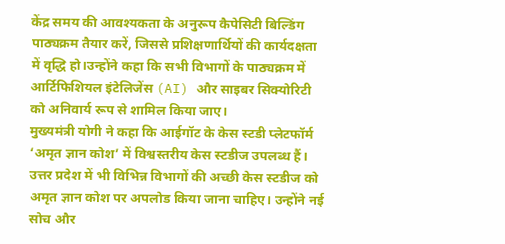केंद्र समय की आवश्यकता के अनुरूप कैपेसिटी बिल्डिंग पाठ्यक्रम तैयार करें, जिससे प्रशिक्षणार्थियों की कार्यदक्षता में वृद्धि हो।उन्होंने कहा कि सभी विभागों के पाठ्यक्रम में आर्टिफिशियल इंटेलिजेंस (AI) और साइबर सिक्योरिटी को अनिवार्य रूप से शामिल किया जाए।
मुख्यमंत्री योगी ने कहा कि आईगॉट के केस स्टडी प्लेटफॉर्म ‘अमृत ज्ञान कोश’ में विश्वस्तरीय केस स्टडीज उपलब्ध हैं। उत्तर प्रदेश में भी विभिन्न विभागों की अच्छी केस स्टडीज को अमृत ज्ञान कोश पर अपलोड किया जाना चाहिए। उन्होंने नई सोच और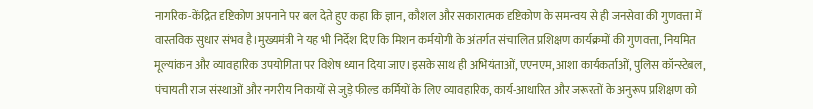नागरिक-केंद्रित दृष्टिकोण अपनाने पर बल देते हुए कहा कि ज्ञान, कौशल और सकारात्मक दृष्टिकोण के समन्वय से ही जनसेवा की गुणवत्ता में वास्तविक सुधार संभव है।मुख्यमंत्री ने यह भी निर्देश दिए कि मिशन कर्मयोगी के अंतर्गत संचालित प्रशिक्षण कार्यक्रमों की गुणवत्ता, नियमित मूल्यांकन और व्यावहारिक उपयोगिता पर विशेष ध्यान दिया जाए।इसके साथ ही अभियंताओं, एएनएम, आशा कार्यकर्ताओं, पुलिस कॉन्स्टेबल, पंचायती राज संस्थाओं और नगरीय निकायों से जुड़े फील्ड कर्मियों के लिए व्यावहारिक, कार्य-आधारित और जरूरतों के अनुरूप प्रशिक्षण को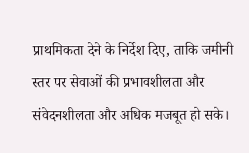प्राथमिकता देने के निर्देश दिए, ताकि जमीनी स्तर पर सेवाओं की प्रभावशीलता और संवेदनशीलता और अधिक मजबूत हो सके।